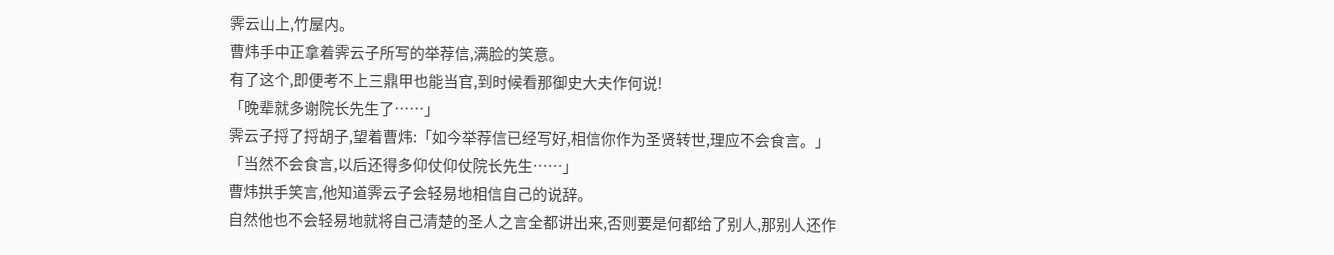霁云山上,竹屋内。
曹炜手中正拿着霁云子所写的举荐信,满脸的笑意。
有了这个,即便考不上三鼎甲也能当官,到时候看那御史大夫作何说!
「晚辈就多谢院长先生了……」
霁云子捋了捋胡子,望着曹炜:「如今举荐信已经写好,相信你作为圣贤转世,理应不会食言。」
「当然不会食言,以后还得多仰仗仰仗院长先生……」
曹炜拱手笑言,他知道霁云子会轻易地相信自己的说辞。
自然他也不会轻易地就将自己清楚的圣人之言全都讲出来,否则要是何都给了别人,那别人还作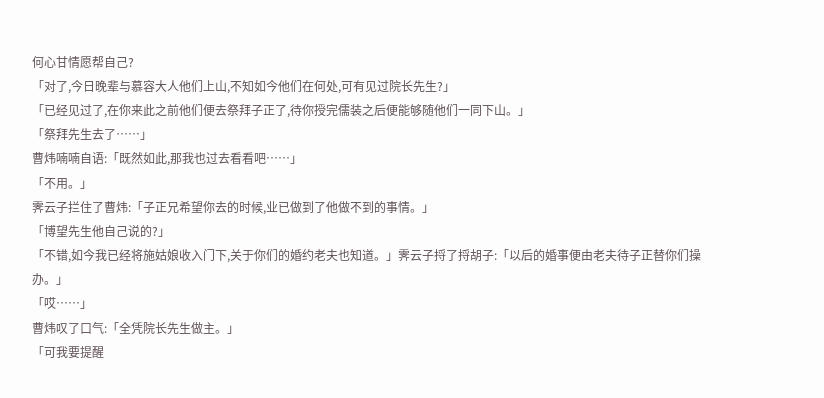何心甘情愿帮自己?
「对了,今日晚辈与慕容大人他们上山,不知如今他们在何处,可有见过院长先生?」
「已经见过了,在你来此之前他们便去祭拜子正了,待你授完儒装之后便能够随他们一同下山。」
「祭拜先生去了……」
曹炜喃喃自语:「既然如此,那我也过去看看吧……」
「不用。」
霁云子拦住了曹炜:「子正兄希望你去的时候,业已做到了他做不到的事情。」
「博望先生他自己说的?」
「不错,如今我已经将施姑娘收入门下,关于你们的婚约老夫也知道。」霁云子捋了捋胡子:「以后的婚事便由老夫待子正替你们操办。」
「哎……」
曹炜叹了口气:「全凭院长先生做主。」
「可我要提醒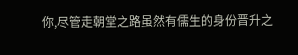你,尽管走朝堂之路虽然有儒生的身份晋升之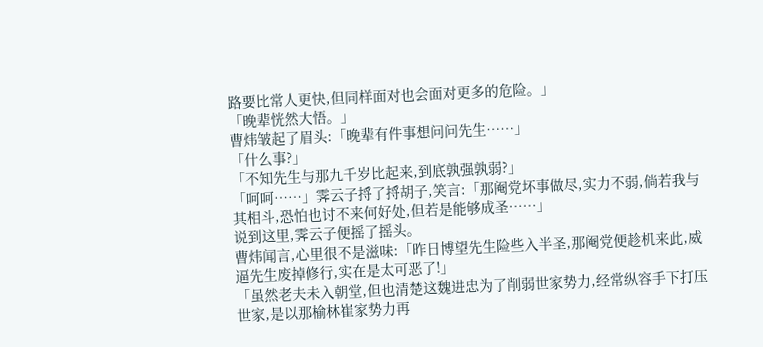路要比常人更快,但同样面对也会面对更多的危险。」
「晚辈恍然大悟。」
曹炜皱起了眉头:「晚辈有件事想问问先生……」
「什么事?」
「不知先生与那九千岁比起来,到底孰强孰弱?」
「呵呵……」霁云子捋了捋胡子,笑言:「那阉党坏事做尽,实力不弱,倘若我与其相斗,恐怕也讨不来何好处,但若是能够成圣……」
说到这里,霁云子便摇了摇头。
曹炜闻言,心里很不是滋味:「昨日博望先生险些入半圣,那阉党便趁机来此,威逼先生废掉修行,实在是太可恶了!」
「虽然老夫未入朝堂,但也清楚这魏进忠为了削弱世家势力,经常纵容手下打压世家,是以那榆林崔家势力再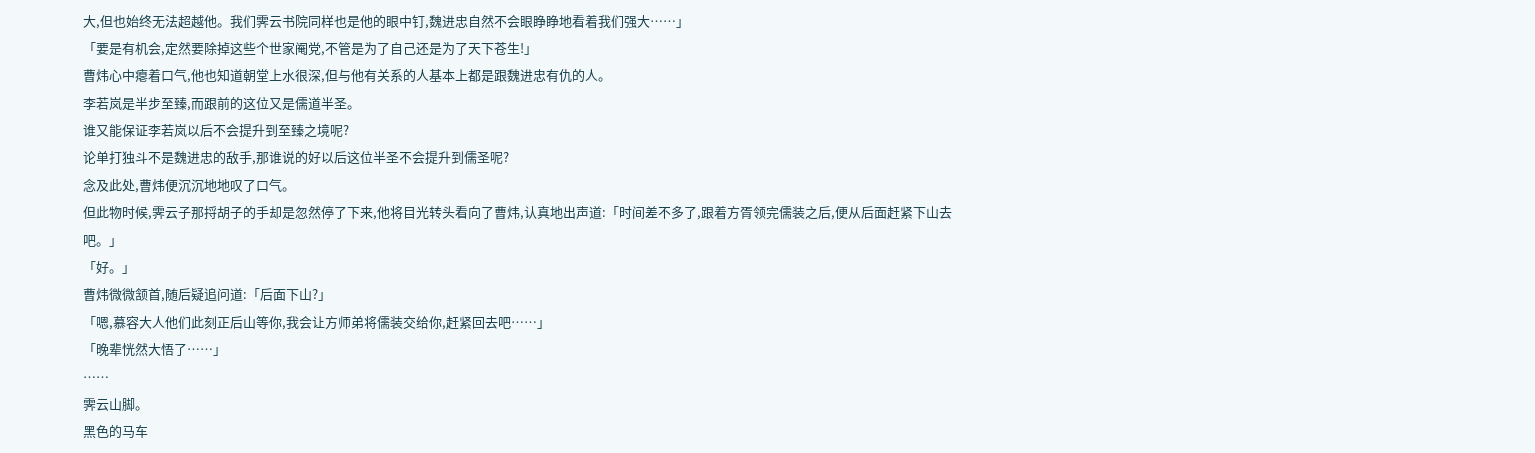大,但也始终无法超越他。我们霁云书院同样也是他的眼中钉,魏进忠自然不会眼睁睁地看着我们强大……」
「要是有机会,定然要除掉这些个世家阉党,不管是为了自己还是为了天下苍生!」
曹炜心中瘪着口气,他也知道朝堂上水很深,但与他有关系的人基本上都是跟魏进忠有仇的人。
李若岚是半步至臻,而跟前的这位又是儒道半圣。
谁又能保证李若岚以后不会提升到至臻之境呢?
论单打独斗不是魏进忠的敌手,那谁说的好以后这位半圣不会提升到儒圣呢?
念及此处,曹炜便沉沉地地叹了口气。
但此物时候,霁云子那捋胡子的手却是忽然停了下来,他将目光转头看向了曹炜,认真地出声道:「时间差不多了,跟着方胥领完儒装之后,便从后面赶紧下山去吧。」
「好。」
曹炜微微颔首,随后疑追问道:「后面下山?」
「嗯,慕容大人他们此刻正后山等你,我会让方师弟将儒装交给你,赶紧回去吧……」
「晚辈恍然大悟了……」
……
霁云山脚。
黑色的马车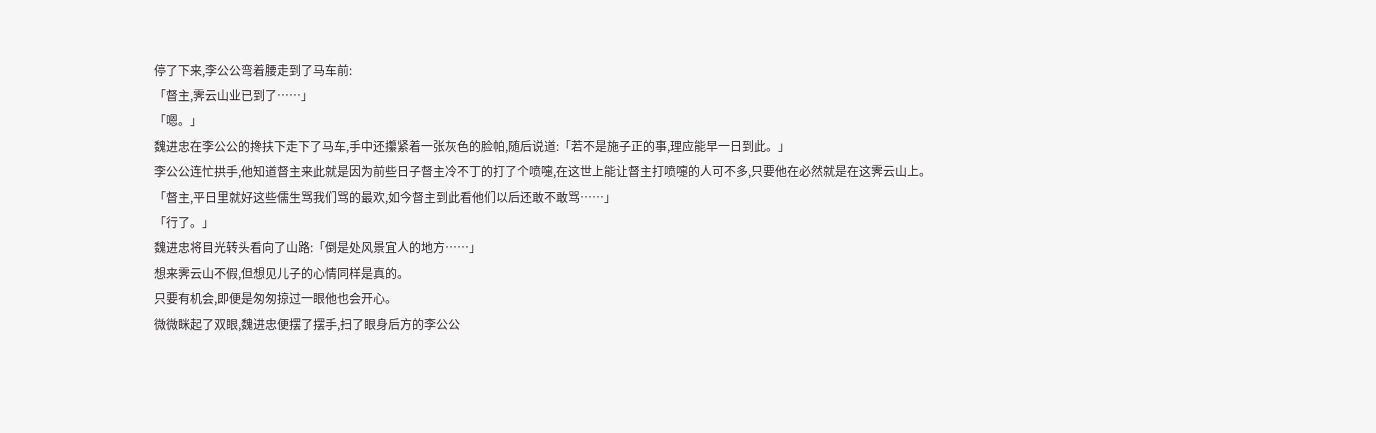停了下来,李公公弯着腰走到了马车前:
「督主,霁云山业已到了……」
「嗯。」
魏进忠在李公公的搀扶下走下了马车,手中还攥紧着一张灰色的脸帕,随后说道:「若不是施子正的事,理应能早一日到此。」
李公公连忙拱手,他知道督主来此就是因为前些日子督主冷不丁的打了个喷嚏,在这世上能让督主打喷嚏的人可不多,只要他在必然就是在这霁云山上。
「督主,平日里就好这些儒生骂我们骂的最欢,如今督主到此看他们以后还敢不敢骂……」
「行了。」
魏进忠将目光转头看向了山路:「倒是处风景宜人的地方……」
想来霁云山不假,但想见儿子的心情同样是真的。
只要有机会,即便是匆匆掠过一眼他也会开心。
微微眯起了双眼,魏进忠便摆了摆手,扫了眼身后方的李公公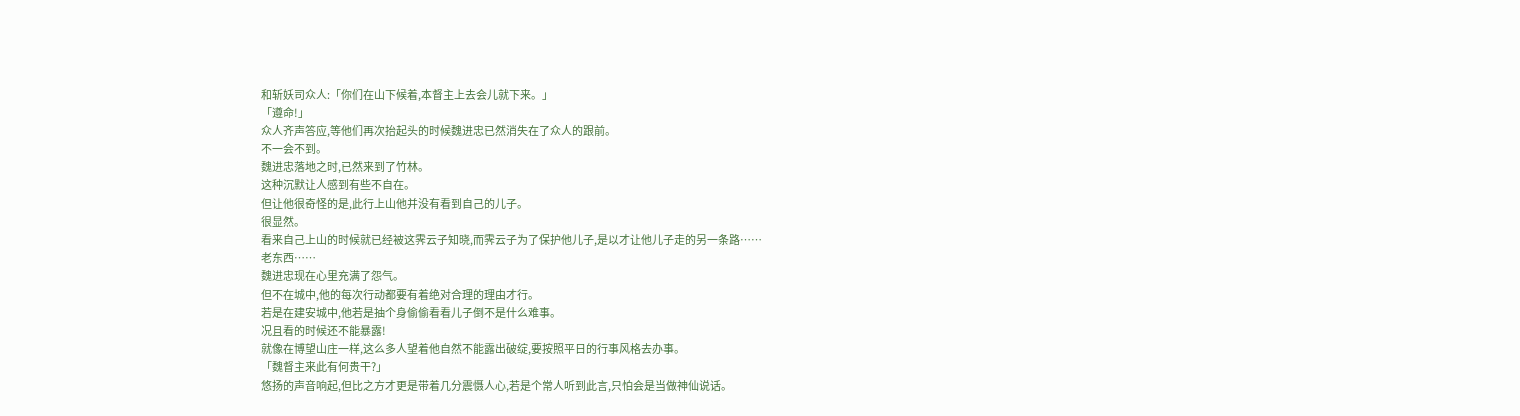和斩妖司众人:「你们在山下候着,本督主上去会儿就下来。」
「遵命!」
众人齐声答应,等他们再次抬起头的时候魏进忠已然消失在了众人的跟前。
不一会不到。
魏进忠落地之时,已然来到了竹林。
这种沉默让人感到有些不自在。
但让他很奇怪的是,此行上山他并没有看到自己的儿子。
很显然。
看来自己上山的时候就已经被这霁云子知晓,而霁云子为了保护他儿子,是以才让他儿子走的另一条路……
老东西……
魏进忠现在心里充满了怨气。
但不在城中,他的每次行动都要有着绝对合理的理由才行。
若是在建安城中,他若是抽个身偷偷看看儿子倒不是什么难事。
况且看的时候还不能暴露!
就像在博望山庄一样,这么多人望着他自然不能露出破绽,要按照平日的行事风格去办事。
「魏督主来此有何贵干?」
悠扬的声音响起,但比之方才更是带着几分震慑人心,若是个常人听到此言,只怕会是当做神仙说话。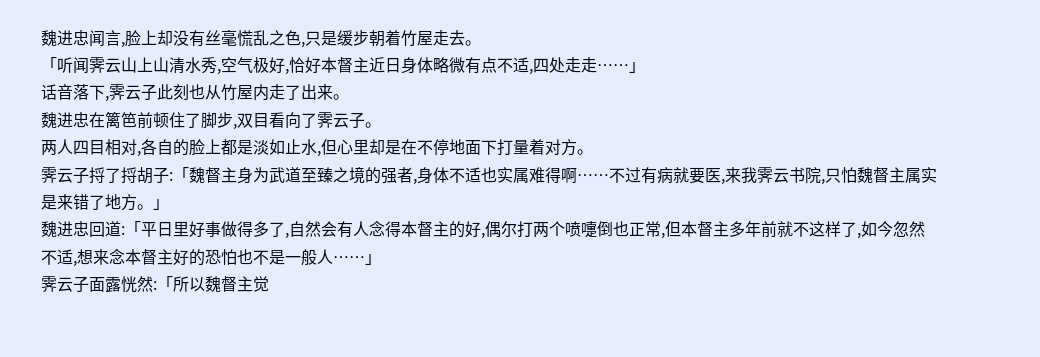魏进忠闻言,脸上却没有丝毫慌乱之色,只是缓步朝着竹屋走去。
「听闻霁云山上山清水秀,空气极好,恰好本督主近日身体略微有点不适,四处走走……」
话音落下,霁云子此刻也从竹屋内走了出来。
魏进忠在篱笆前顿住了脚步,双目看向了霁云子。
两人四目相对,各自的脸上都是淡如止水,但心里却是在不停地面下打量着对方。
霁云子捋了捋胡子:「魏督主身为武道至臻之境的强者,身体不适也实属难得啊……不过有病就要医,来我霁云书院,只怕魏督主属实是来错了地方。」
魏进忠回道:「平日里好事做得多了,自然会有人念得本督主的好,偶尔打两个喷嚏倒也正常,但本督主多年前就不这样了,如今忽然不适,想来念本督主好的恐怕也不是一般人……」
霁云子面露恍然:「所以魏督主觉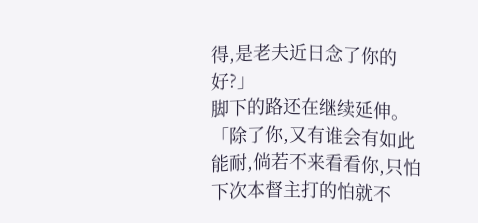得,是老夫近日念了你的好?」
脚下的路还在继续延伸。
「除了你,又有谁会有如此能耐,倘若不来看看你,只怕下次本督主打的怕就不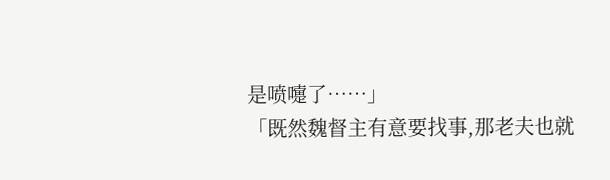是喷嚏了……」
「既然魏督主有意要找事,那老夫也就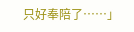只好奉陪了……」